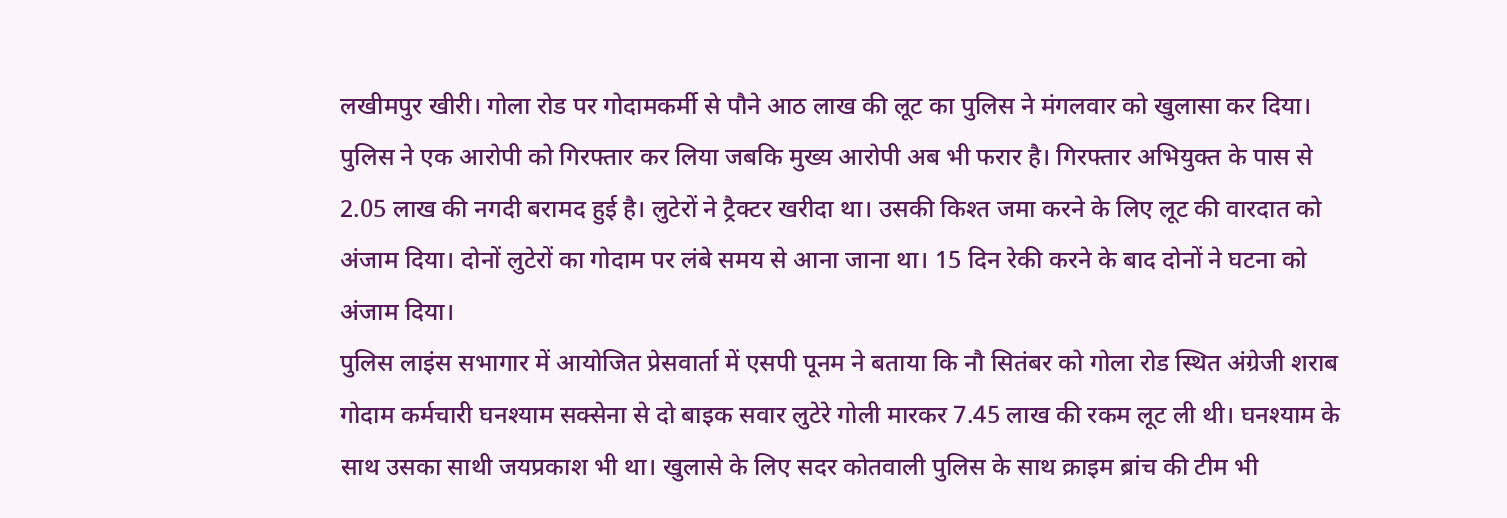लखीमपुर खीरी। गोला रोड पर गोदामकर्मी से पौने आठ लाख की लूट का पुलिस ने मंगलवार को खुलासा कर दिया। पुलिस ने एक आरोपी को गिरफ्तार कर लिया जबकि मुख्य आरोपी अब भी फरार है। गिरफ्तार अभियुक्त के पास से 2.05 लाख की नगदी बरामद हुई है। लुटेरों ने ट्रैक्टर खरीदा था। उसकी किश्त जमा करने के लिए लूट की वारदात को अंजाम दिया। दोनों लुटेरों का गोदाम पर लंबे समय से आना जाना था। 15 दिन रेकी करने के बाद दोनों ने घटना को अंजाम दिया।
पुलिस लाइंस सभागार में आयोजित प्रेसवार्ता में एसपी पूनम ने बताया कि नौ सितंबर को गोला रोड स्थित अंग्रेजी शराब गोदाम कर्मचारी घनश्याम सक्सेना से दो बाइक सवार लुटेरे गोली मारकर 7.45 लाख की रकम लूट ली थी। घनश्याम के साथ उसका साथी जयप्रकाश भी था। खुलासे के लिए सदर कोतवाली पुलिस के साथ क्राइम ब्रांच की टीम भी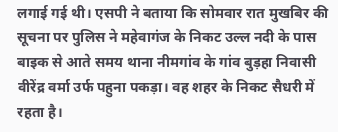लगाई गई थी। एसपी ने बताया कि सोमवार रात मुखबिर की सूचना पर पुलिस ने महेवागंज के निकट उल्ल नदी के पास बाइक से आते समय थाना नीमगांव के गांव बुड़हा निवासी वीरेंद्र वर्मा उर्फ पहुना पकड़ा। वह शहर के निकट सैधरी में रहता है।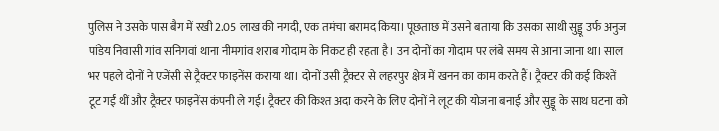पुलिस ने उसके पास बैग में रखी 2.05 लाख की नगदी, एक तमंचा बरामद किया। पूछताछ में उसने बताया कि उसका साथी सुड्डू उर्फ अनुज पांडेय निवासी गांव सनिगवां थाना नीमगांव शराब गोदाम के निकट ही रहता है। उन दोनों का गोदाम पर लंबे समय से आना जाना था। साल भर पहले दोनों ने एजेंसी से ट्रैक्टर फाइनेंस कराया था। दोनों उसी ट्रैक्टर से लहरपुर क्षेत्र में खनन का काम करते हैं। ट्रैक्टर की कई किश्तें टूट गईं थीं और ट्रैक्टर फाइनेंस कंपनी ले गई। ट्रैक्टर की किश्त अदा करने के लिए दोनों ने लूट की योजना बनाई और सुड्डू के साथ घटना को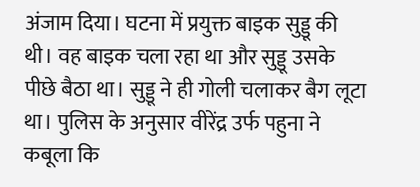अंजाम दिया। घटना में प्रयुक्त बाइक सुड्डू की थी। वह बाइक चला रहा था और सुड्डू उसके पीछे बैठा था। सुड्डू ने ही गोली चलाकर बैग लूटा था। पुलिस के अनुसार वीरेंद्र उर्फ पहुना ने कबूला कि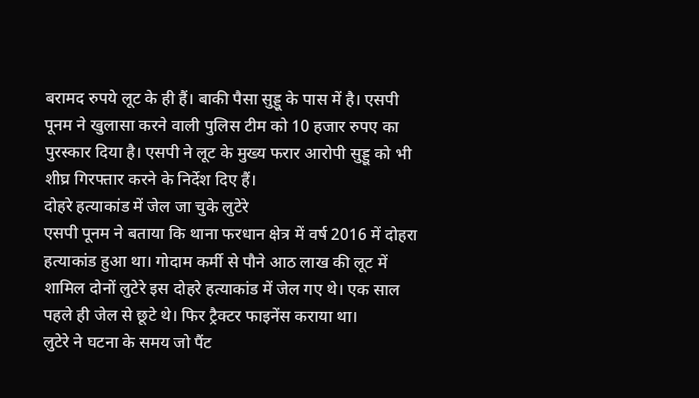बरामद रुपये लूट के ही हैं। बाकी पैसा सुड्डू के पास में है। एसपी पूनम ने खुलासा करने वाली पुलिस टीम को 10 हजार रुपए का पुरस्कार दिया है। एसपी ने लूट के मुख्य फरार आरोपी सुड्डू को भी शीघ्र गिरफ्तार करने के निर्देश दिए हैं।
दोहरे हत्याकांड में जेल जा चुके लुटेरे
एसपी पूनम ने बताया कि थाना फरधान क्षेत्र में वर्ष 2016 में दोहरा हत्याकांड हुआ था। गोदाम कर्मी से पौने आठ लाख की लूट में शामिल दोनों लुटेरे इस दोहरे हत्याकांड में जेल गए थे। एक साल पहले ही जेल से छूटे थे। फिर ट्रैक्टर फाइनेंस कराया था।
लुटेरे ने घटना के समय जो पैंट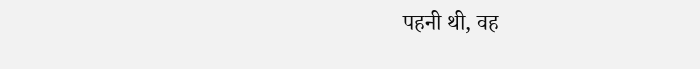पहनी थी, वह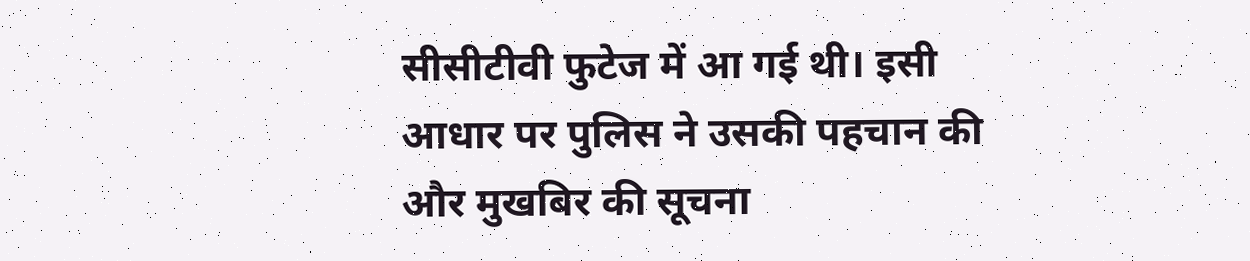सीसीटीवी फुटेज में आ गई थी। इसी आधार पर पुलिस ने उसकी पहचान की और मुखबिर की सूचना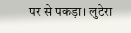पर से पकड़ा। लुटेरा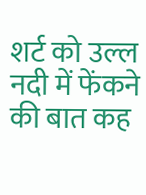शर्ट को उल्ल नदी में फेंकने की बात कह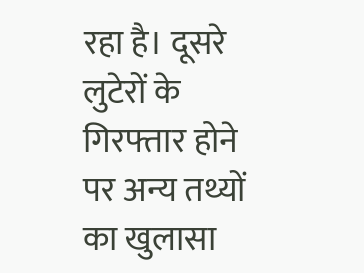रहा है। दूसरे लुटेरों के गिरफ्तार होने पर अन्य तथ्यों का खुलासा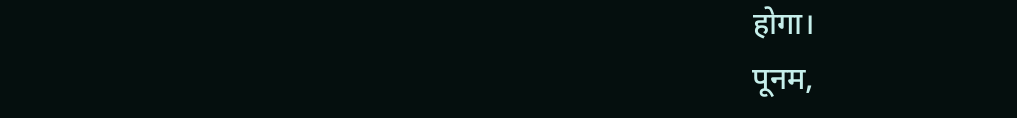होगा।
पूनम,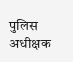पुलिस अधीक्षक